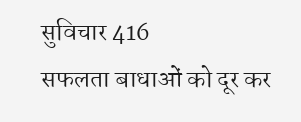सुविचार 416
सफलता बाधाओं को दूर कर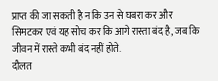प्राप्त की जा सकती है न कि उन से घबरा कर और सिमटकर एवं यह सोच कर कि आगे रास्ता बंद है, जब कि जीवन में रास्ते कभी बंद नहीं होते.
दौलत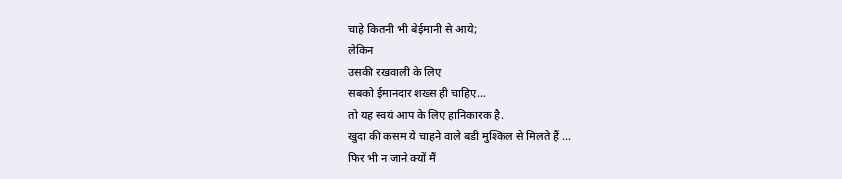चाहे कितनी भी बेईमानी से आये;
लेकिन
उसकी रखवाली के लिए
सबको ईमानदार शख्स ही चाहिए…
तो यह स्वयं आप के लिए हानिकारक है.
खुदा की कसम ये चाहने वाले बडी मुश्किल से मिलते हैं …
फिर भी न जाने क्यों मैं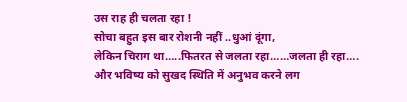उस राह ही चलता रहा !
सोचा बहुत इस बार रोशनी नहीं ..धुआं दूंगा,
लेकिन चिराग था…..फितरत से जलता रहा……जलता ही रहा….
और भविष्य को सुखद स्थिति में अनुभव करने लग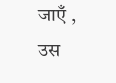जाएँ ,
उस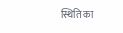स्थिति का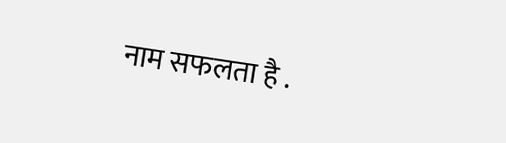नाम सफलता है .